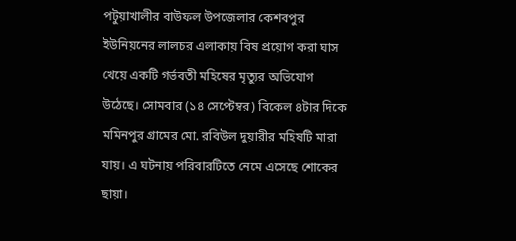পটুয়াখালীর বাউফল উপজেলার কেশবপুর ইউনিয়নের লালচর এলাকায় বিষ প্রয়োগ করা ঘাস খেয়ে একটি গর্ভবতী মহিষের মৃত্যুর অভিযোগ উঠেছে। সোমবার (১৪ সেপ্টেম্বর) বিকেল ৪টার দিকে মমিনপুর গ্রামের মো. রবিউল দুয়ারীর মহিষটি মারা যায়। এ ঘটনায় পরিবারটিতে নেমে এসেছে শোকের ছায়া।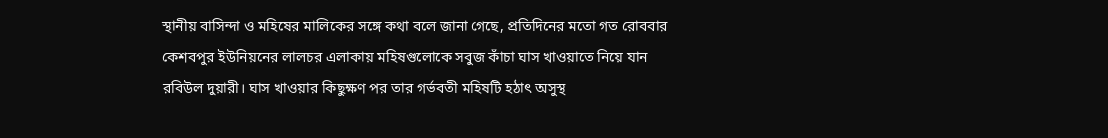স্থানীয় বাসিন্দা ও মহিষের মালিকের সঙ্গে কথা বলে জানা গেছে, প্রতিদিনের মতো গত রোববার কেশবপুর ইউনিয়নের লালচর এলাকায় মহিষগুলোকে সবুজ কাঁচা ঘাস খাওয়াতে নিয়ে যান রবিউল দুয়ারী। ঘাস খাওয়ার কিছুক্ষণ পর তার গর্ভবতী মহিষটি হঠাৎ অসুস্থ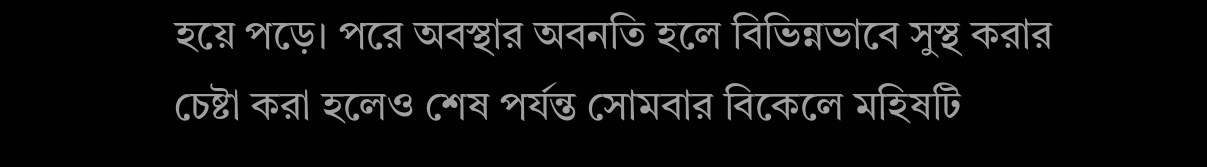হয়ে পড়ে। পরে অবস্থার অবনতি হলে বিভিন্নভাবে সুস্থ করার চেষ্টা করা হলেও শেষ পর্যন্ত সোমবার বিকেলে মহিষটি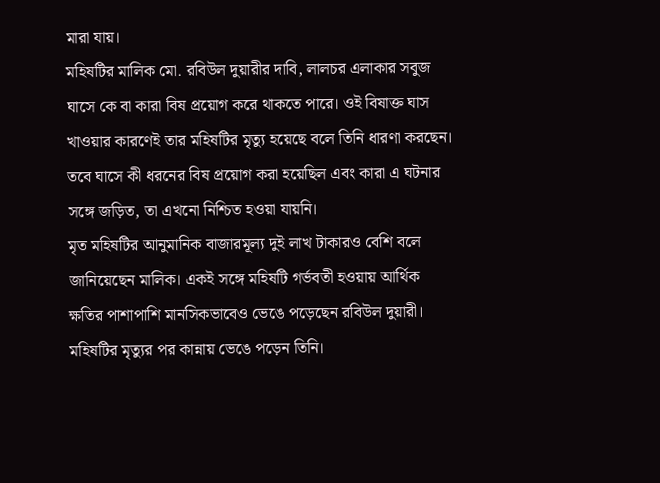মারা যায়।
মহিষটির মালিক মো. রবিউল দুয়ারীর দাবি, লালচর এলাকার সবুজ ঘাসে কে বা কারা বিষ প্রয়োগ করে থাকতে পারে। ওই বিষাক্ত ঘাস খাওয়ার কারণেই তার মহিষটির মৃত্যু হয়েছে বলে তিনি ধারণা করছেন। তবে ঘাসে কী ধরনের বিষ প্রয়োগ করা হয়েছিল এবং কারা এ ঘটনার সঙ্গে জড়িত, তা এখনো নিশ্চিত হওয়া যায়নি।
মৃত মহিষটির আনুমানিক বাজারমূল্য দুই লাখ টাকারও বেশি বলে জানিয়েছেন মালিক। একই সঙ্গে মহিষটি গর্ভবতী হওয়ায় আর্থিক ক্ষতির পাশাপাশি মানসিকভাবেও ভেঙে পড়েছেন রবিউল দুয়ারী।
মহিষটির মৃত্যুর পর কান্নায় ভেঙে পড়েন তিনি।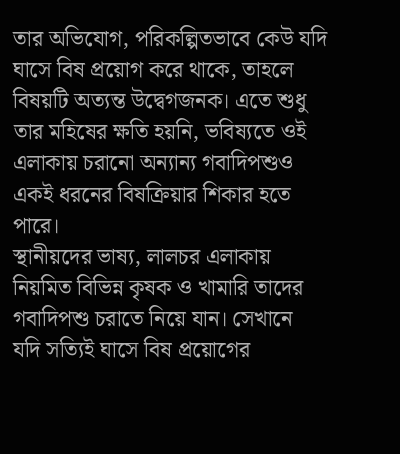তার অভিযোগ, পরিকল্পিতভাবে কেউ যদি ঘাসে বিষ প্রয়োগ করে থাকে, তাহলে বিষয়টি অত্যন্ত উদ্বেগজনক। এতে শুধু তার মহিষের ক্ষতি হয়নি, ভবিষ্যতে ওই এলাকায় চরানো অন্যান্য গবাদিপশুও একই ধরনের বিষক্রিয়ার শিকার হতে পারে।
স্থানীয়দের ভাষ্য, লালচর এলাকায় নিয়মিত বিভিন্ন কৃষক ও খামারি তাদের গবাদিপশু চরাতে নিয়ে যান। সেখানে যদি সত্যিই ঘাসে বিষ প্রয়োগের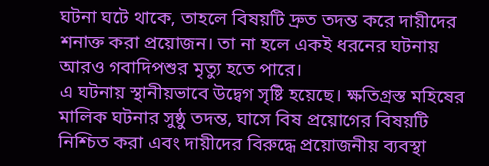ঘটনা ঘটে থাকে, তাহলে বিষয়টি দ্রুত তদন্ত করে দায়ীদের শনাক্ত করা প্রয়োজন। তা না হলে একই ধরনের ঘটনায় আরও গবাদিপশুর মৃত্যু হতে পারে।
এ ঘটনায় স্থানীয়ভাবে উদ্বেগ সৃষ্টি হয়েছে। ক্ষতিগ্রস্ত মহিষের মালিক ঘটনার সুষ্ঠু তদন্ত, ঘাসে বিষ প্রয়োগের বিষয়টি নিশ্চিত করা এবং দায়ীদের বিরুদ্ধে প্রয়োজনীয় ব্যবস্থা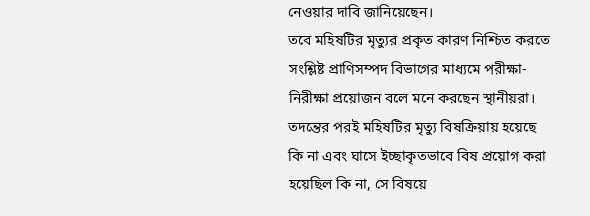নেওয়ার দাবি জানিয়েছেন।
তবে মহিষটির মৃত্যুর প্রকৃত কারণ নিশ্চিত করতে সংশ্লিষ্ট প্রাণিসম্পদ বিভাগের মাধ্যমে পরীক্ষা-নিরীক্ষা প্রয়োজন বলে মনে করছেন স্থানীয়রা। তদন্তের পরই মহিষটির মৃত্যু বিষক্রিয়ায় হয়েছে কি না এবং ঘাসে ইচ্ছাকৃতভাবে বিষ প্রয়োগ করা হয়েছিল কি না, সে বিষয়ে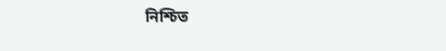নিশ্চিত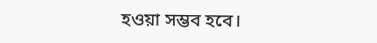হওয়া সম্ভব হবে।